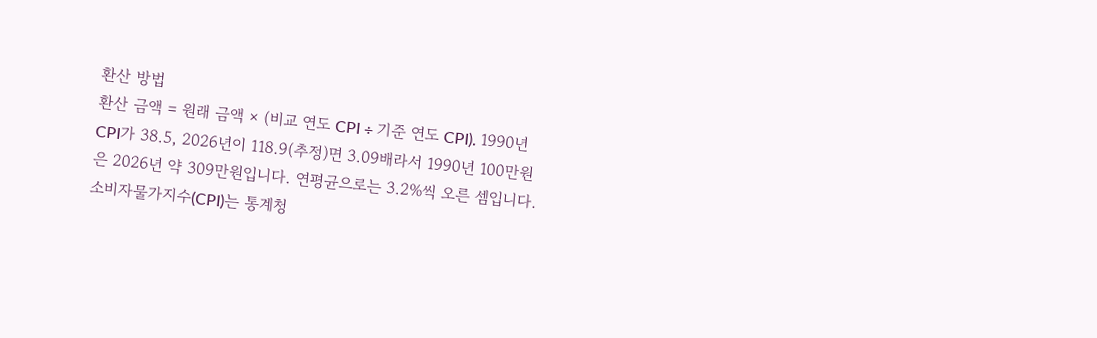환산 방법
환산 금액 = 원래 금액 × (비교 연도 CPI ÷ 기준 연도 CPI). 1990년 CPI가 38.5, 2026년이 118.9(추정)면 3.09배라서 1990년 100만원은 2026년 약 309만원입니다. 연평균으로는 3.2%씩 오른 셈입니다. 소비자물가지수(CPI)는 통계청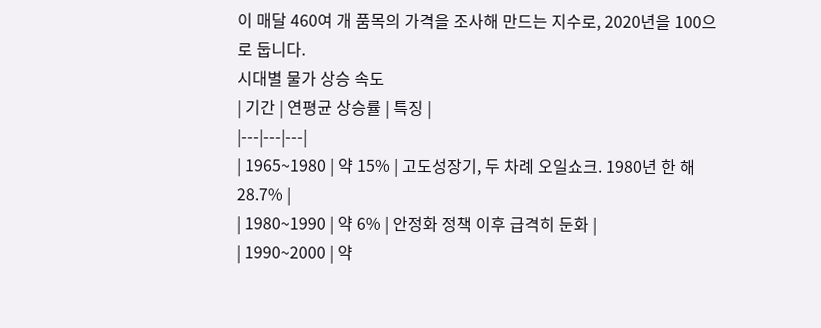이 매달 460여 개 품목의 가격을 조사해 만드는 지수로, 2020년을 100으로 둡니다.
시대별 물가 상승 속도
| 기간 | 연평균 상승률 | 특징 |
|---|---|---|
| 1965~1980 | 약 15% | 고도성장기, 두 차례 오일쇼크. 1980년 한 해 28.7% |
| 1980~1990 | 약 6% | 안정화 정책 이후 급격히 둔화 |
| 1990~2000 | 약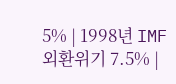5% | 1998년 IMF 외환위기 7.5% |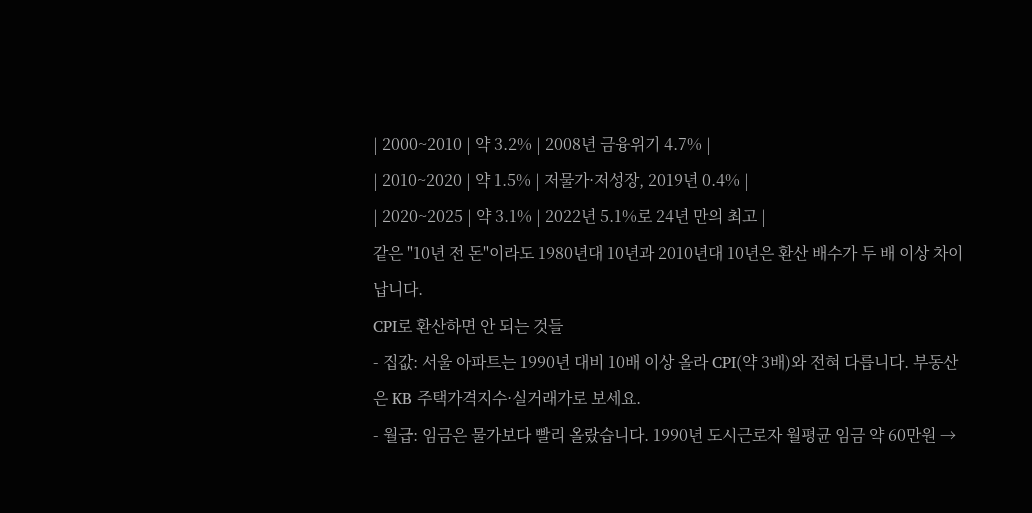| 2000~2010 | 약 3.2% | 2008년 금융위기 4.7% |
| 2010~2020 | 약 1.5% | 저물가·저성장, 2019년 0.4% |
| 2020~2025 | 약 3.1% | 2022년 5.1%로 24년 만의 최고 |
같은 "10년 전 돈"이라도 1980년대 10년과 2010년대 10년은 환산 배수가 두 배 이상 차이 납니다.
CPI로 환산하면 안 되는 것들
- 집값: 서울 아파트는 1990년 대비 10배 이상 올라 CPI(약 3배)와 전혀 다릅니다. 부동산은 KB 주택가격지수·실거래가로 보세요.
- 월급: 임금은 물가보다 빨리 올랐습니다. 1990년 도시근로자 월평균 임금 약 60만원 →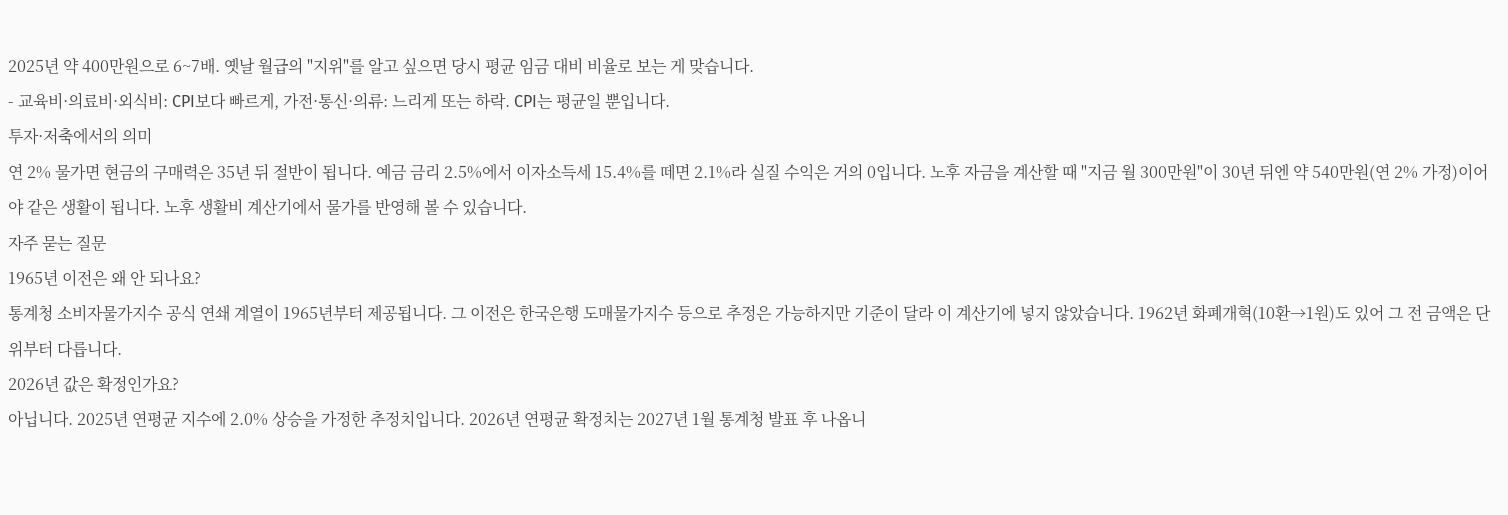2025년 약 400만원으로 6~7배. 옛날 월급의 "지위"를 알고 싶으면 당시 평균 임금 대비 비율로 보는 게 맞습니다.
- 교육비·의료비·외식비: CPI보다 빠르게, 가전·통신·의류: 느리게 또는 하락. CPI는 평균일 뿐입니다.
투자·저축에서의 의미
연 2% 물가면 현금의 구매력은 35년 뒤 절반이 됩니다. 예금 금리 2.5%에서 이자소득세 15.4%를 떼면 2.1%라 실질 수익은 거의 0입니다. 노후 자금을 계산할 때 "지금 월 300만원"이 30년 뒤엔 약 540만원(연 2% 가정)이어야 같은 생활이 됩니다. 노후 생활비 계산기에서 물가를 반영해 볼 수 있습니다.
자주 묻는 질문
1965년 이전은 왜 안 되나요?
통계청 소비자물가지수 공식 연쇄 계열이 1965년부터 제공됩니다. 그 이전은 한국은행 도매물가지수 등으로 추정은 가능하지만 기준이 달라 이 계산기에 넣지 않았습니다. 1962년 화폐개혁(10환→1원)도 있어 그 전 금액은 단위부터 다릅니다.
2026년 값은 확정인가요?
아닙니다. 2025년 연평균 지수에 2.0% 상승을 가정한 추정치입니다. 2026년 연평균 확정치는 2027년 1월 통계청 발표 후 나옵니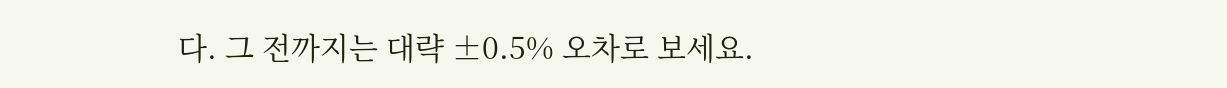다. 그 전까지는 대략 ±0.5% 오차로 보세요.